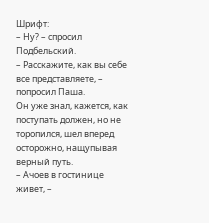Шрифт:
– Ну? – спросил Подбельский.
– Расскажите, как вы себе все представляете, – попросил Паша.
Он уже знал, кажется, как поступать должен, но не торопился, шел вперед осторожно, нащупывая верный путь.
– Ачоев в гостинице живет, –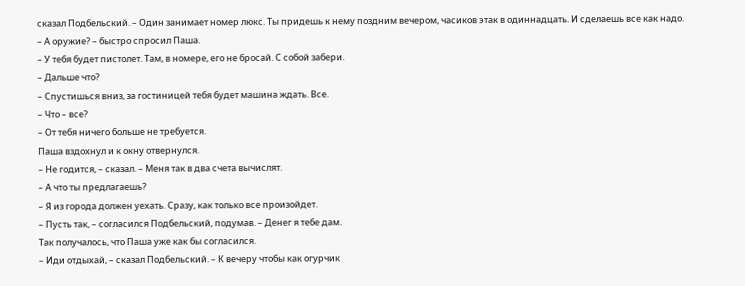сказал Подбельский. – Один занимает номер люкс. Ты придешь к нему поздним вечером, часиков этак в одиннадцать. И сделаешь все как надо.
– А оружие? – быстро спросил Паша.
– У тебя будет пистолет. Там, в номере, его не бросай. С собой забери.
– Дальше что?
– Спустишься вниз, за гостиницей тебя будет машина ждать. Все.
– Что – все?
– От тебя ничего больше не требуется.
Паша вздохнул и к окну отвернулся.
– Не годится, – сказал. – Меня так в два счета вычислят.
– А что ты предлагаешь?
– Я из города должен уехать. Сразу, как только все произойдет.
– Пусть так, – согласился Подбельский, подумав. – Денег я тебе дам.
Так получалось, что Паша уже как бы согласился.
– Иди отдыхай, – сказал Подбельский. – К вечеру чтобы как огурчик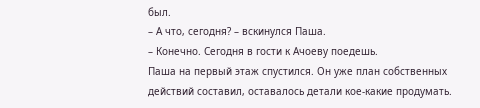был.
– А что, сегодня? – вскинулся Паша.
– Конечно. Сегодня в гости к Ачоеву поедешь.
Паша на первый этаж спустился. Он уже план собственных действий составил, оставалось детали кое-какие продумать.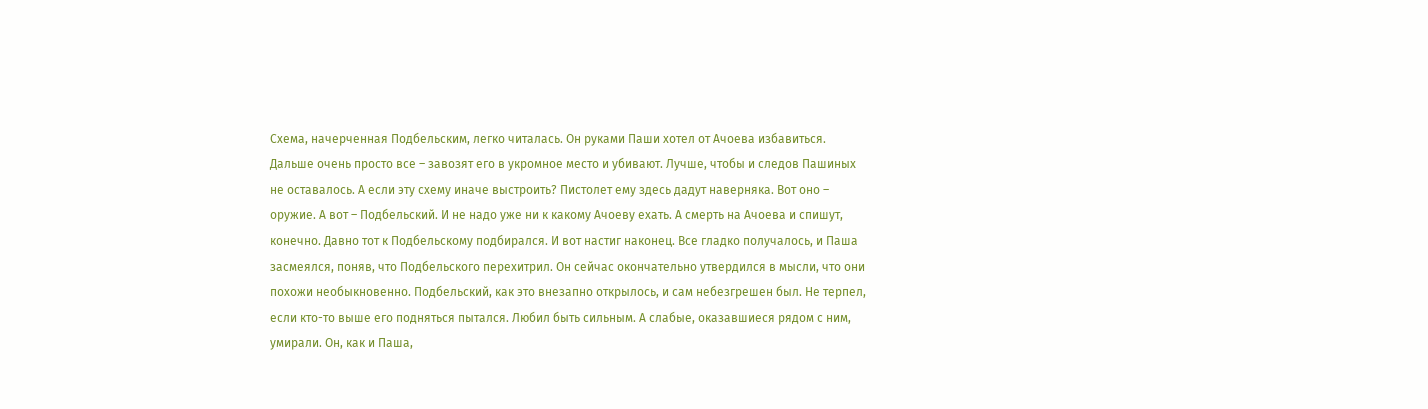Схема, начерченная Подбельским, легко читалась. Он руками Паши хотел от Ачоева избавиться. Дальше очень просто все – завозят его в укромное место и убивают. Лучше, чтобы и следов Пашиных не оставалось. А если эту схему иначе выстроить? Пистолет ему здесь дадут наверняка. Вот оно – оружие. А вот – Подбельский. И не надо уже ни к какому Ачоеву ехать. А смерть на Ачоева и спишут, конечно. Давно тот к Подбельскому подбирался. И вот настиг наконец. Все гладко получалось, и Паша засмеялся, поняв, что Подбельского перехитрил. Он сейчас окончательно утвердился в мысли, что они похожи необыкновенно. Подбельский, как это внезапно открылось, и сам небезгрешен был. Не терпел, если кто-то выше его подняться пытался. Любил быть сильным. А слабые, оказавшиеся рядом с ним, умирали. Он, как и Паша,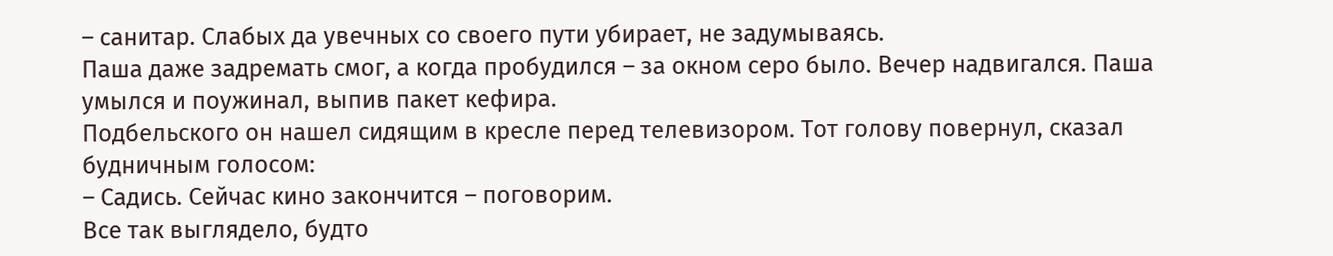– санитар. Слабых да увечных со своего пути убирает, не задумываясь.
Паша даже задремать смог, а когда пробудился – за окном серо было. Вечер надвигался. Паша умылся и поужинал, выпив пакет кефира.
Подбельского он нашел сидящим в кресле перед телевизором. Тот голову повернул, сказал будничным голосом:
– Садись. Сейчас кино закончится – поговорим.
Все так выглядело, будто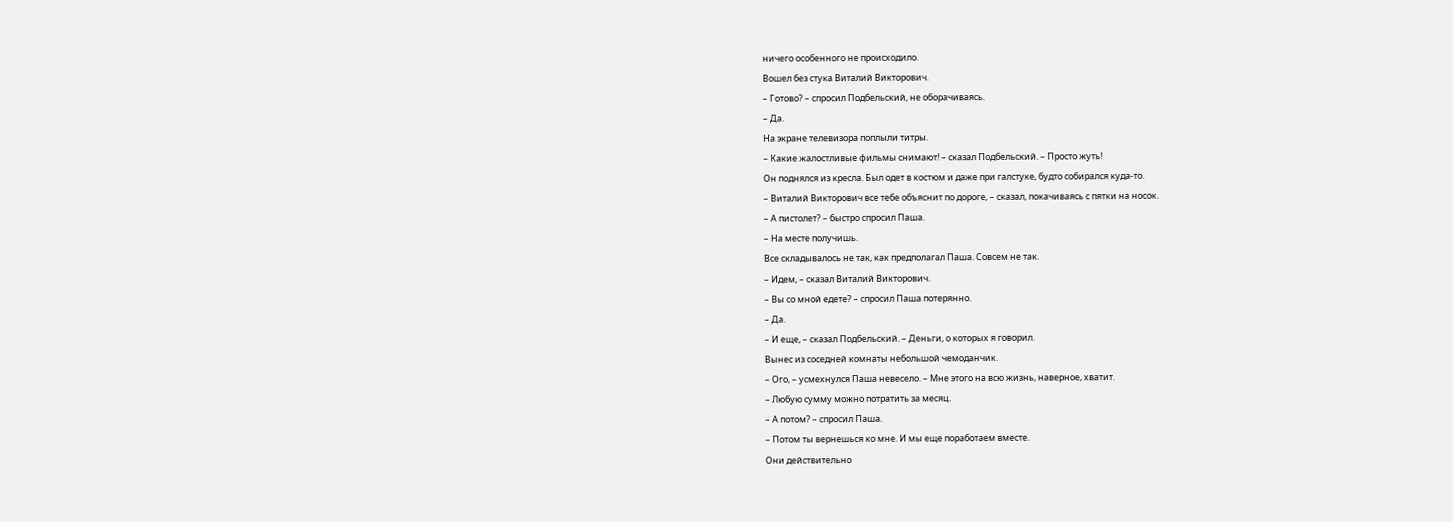ничего особенного не происходило.
Вошел без стука Виталий Викторович.
– Готово? – спросил Подбельский, не оборачиваясь.
– Да.
На экране телевизора поплыли титры.
– Какие жалостливые фильмы снимают! – сказал Подбельский. – Просто жуть!
Он поднялся из кресла. Был одет в костюм и даже при галстуке, будто собирался куда-то.
– Виталий Викторович все тебе объяснит по дороге, – сказал, покачиваясь с пятки на носок.
– А пистолет? – быстро спросил Паша.
– На месте получишь.
Все складывалось не так, как предполагал Паша. Совсем не так.
– Идем, – сказал Виталий Викторович.
– Вы со мной едете? – спросил Паша потерянно.
– Да.
– И еще, – сказал Подбельский. – Деньги, о которых я говорил.
Вынес из соседней комнаты небольшой чемоданчик.
– Ого, – усмехнулся Паша невесело. – Мне этого на всю жизнь, наверное, хватит.
– Любую сумму можно потратить за месяц.
– А потом? – спросил Паша.
– Потом ты вернешься ко мне. И мы еще поработаем вместе.
Они действительно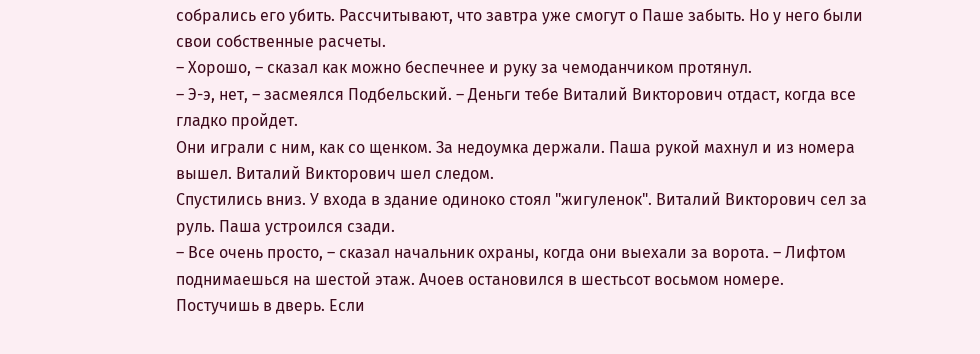собрались его убить. Рассчитывают, что завтра уже смогут о Паше забыть. Но у него были свои собственные расчеты.
– Хорошо, – сказал как можно беспечнее и руку за чемоданчиком протянул.
– Э-э, нет, – засмеялся Подбельский. – Деньги тебе Виталий Викторович отдаст, когда все гладко пройдет.
Они играли с ним, как со щенком. За недоумка держали. Паша рукой махнул и из номера вышел. Виталий Викторович шел следом.
Спустились вниз. У входа в здание одиноко стоял "жигуленок". Виталий Викторович сел за руль. Паша устроился сзади.
– Все очень просто, – сказал начальник охраны, когда они выехали за ворота. – Лифтом поднимаешься на шестой этаж. Ачоев остановился в шестьсот восьмом номере. Постучишь в дверь. Если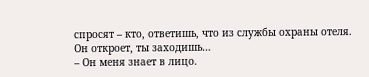спросят – кто, ответишь, что из службы охраны отеля. Он откроет, ты заходишь…
– Он меня знает в лицо.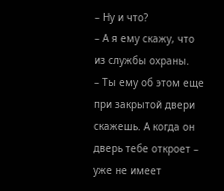– Ну и что?
– А я ему скажу, что из службы охраны.
– Ты ему об этом еще при закрытой двери скажешь. А когда он дверь тебе откроет – уже не имеет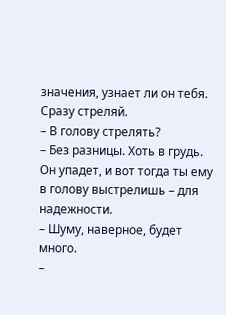значения, узнает ли он тебя. Сразу стреляй.
– В голову стрелять?
– Без разницы. Хоть в грудь. Он упадет, и вот тогда ты ему в голову выстрелишь – для надежности.
– Шуму, наверное, будет много.
–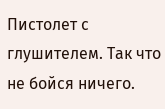Пистолет с глушителем. Так что не бойся ничего.